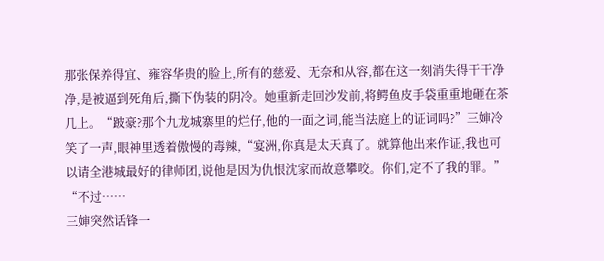那张保养得宜、雍容华贵的脸上,所有的慈爱、无奈和从容,都在这一刻消失得干干净净,是被逼到死角后,撕下伪装的阴冷。她重新走回沙发前,将鳄鱼皮手袋重重地砸在茶几上。“跛豪?那个九龙城寨里的烂仔,他的一面之词,能当法庭上的证词吗?”三婶冷笑了一声,眼神里透着傲慢的毒辣,“宴洲,你真是太天真了。就算他出来作证,我也可以请全港城最好的律师团,说他是因为仇恨沈家而故意攀咬。你们,定不了我的罪。”
“不过……
三婶突然话锋一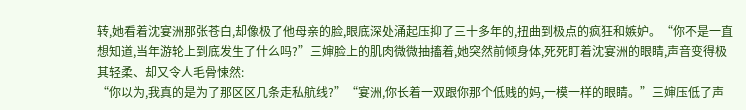转,她看着沈宴洲那张苍白,却像极了他母亲的脸,眼底深处涌起压抑了三十多年的,扭曲到极点的疯狂和嫉妒。“你不是一直想知道,当年游轮上到底发生了什么吗?”三婶脸上的肌肉微微抽搐着,她突然前倾身体,死死盯着沈宴洲的眼睛,声音变得极其轻柔、却又令人毛骨悚然:
“你以为,我真的是为了那区区几条走私航线?”“宴洲,你长着一双跟你那个低贱的妈,一模一样的眼睛。”三婶压低了声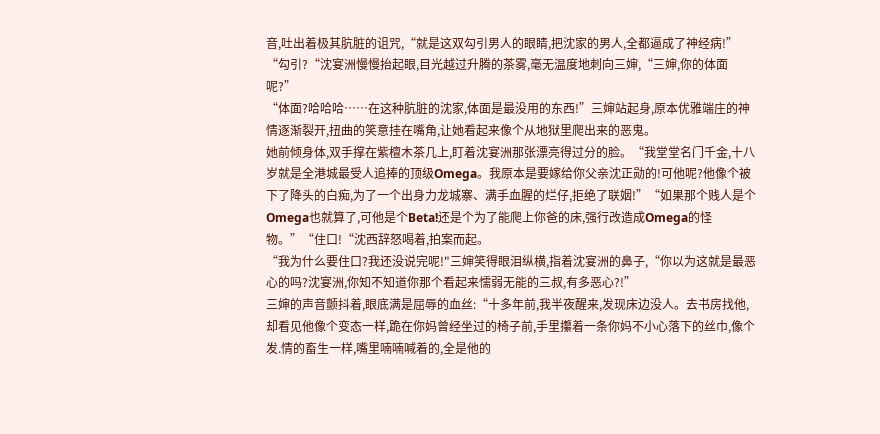音,吐出着极其肮脏的诅咒,“就是这双勾引男人的眼睛,把沈家的男人,全都逼成了神经病!”
“勾引?“沈宴洲慢慢抬起眼,目光越过升腾的茶雾,毫无温度地刺向三婶,“三婶,你的体面呢?”
“体面?哈哈哈……在这种肮脏的沈家,体面是最没用的东西!”三婶站起身,原本优雅端庄的神情逐渐裂开,扭曲的笑意挂在嘴角,让她看起来像个从地狱里爬出来的恶鬼。
她前倾身体,双手撑在紫檀木茶几上,盯着沈宴洲那张漂亮得过分的脸。“我堂堂名门千金,十八岁就是全港城最受人追捧的顶级Omega。我原本是要嫁给你父亲沈正勋的!可他呢?他像个被下了降头的白痴,为了一个出身力龙城寨、满手血腥的烂仔,拒绝了联姻!”“如果那个贱人是个Omega也就算了,可他是个Beta!还是个为了能爬上你爸的床,强行改造成Omega的怪物。”“住口!“沈西辞怒喝着,拍案而起。
“我为什么要住口?我还没说完呢!"三婶笑得眼泪纵横,指着沈宴洲的鼻子,“你以为这就是最恶心的吗?沈宴洲,你知不知道你那个看起来懦弱无能的三叔,有多恶心?!”
三婶的声音颤抖着,眼底满是屈辱的血丝:“十多年前,我半夜醒来,发现床边没人。去书房找他,却看见他像个变态一样,跪在你妈曾经坐过的椅子前,手里攥着一条你妈不小心落下的丝巾,像个发.情的畜生一样,嘴里喃喃喊着的,全是他的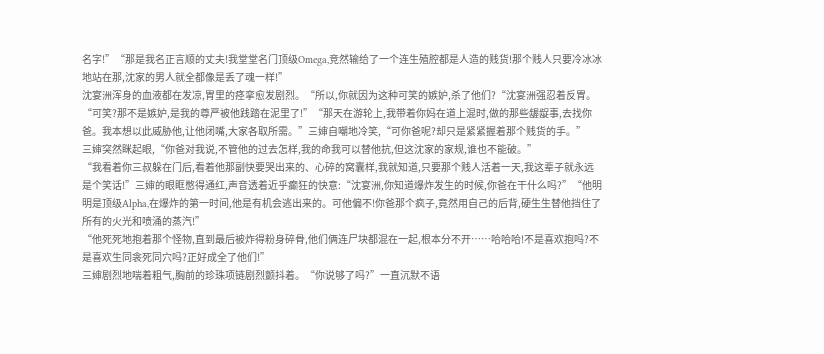名字!”“那是我名正言顺的丈夫!我堂堂名门顶级Omega,竞然输给了一个连生殖腔都是人造的贱货!那个贱人只要冷冰冰地站在那,沈家的男人就全都像是丢了魂一样!”
沈宴洲浑身的血液都在发凉,胃里的痉挛愈发剧烈。“所以,你就因为这种可笑的嫉妒,杀了他们?“沈宴洲强忍着反胃。“可笑?那不是嫉妒,是我的尊严被他践踏在泥里了!”“那天在游轮上,我带着你妈在道上混时,做的那些龌龊事,去找你爸。我本想以此威胁他,让他闭嘴,大家各取所需。”三婶自嘲地冷笑,“可你爸呢?却只是紧紧握着那个贱货的手。”
三婶突然眯起眼,“你爸对我说,不管他的过去怎样,我的命我可以替他抗,但这沈家的家规,谁也不能破。”
“我看着你三叔躲在门后,看着他那副快要哭出来的、心碎的窝囊样,我就知道,只要那个贱人活着一天,我这辈子就永远是个笑话!”三婶的眼眶憋得通红,声音透着近乎癫狂的快意:“沈宴洲,你知道爆炸发生的时候,你爸在干什么吗?”“他明明是顶级Alpha,在爆炸的第一时间,他是有机会逃出来的。可他偏不!你爸那个疯子,竟然用自己的后背,硬生生替他挡住了所有的火光和喷涌的蒸汽!”
“他死死地抱着那个怪物,直到最后被炸得粉身碎骨,他们俩连尸块都混在一起,根本分不开……哈哈哈!不是喜欢抱吗?不是喜欢生同衾死同穴吗?正好成全了他们!”
三婶剧烈地喘着粗气,胸前的珍珠项链剧烈颤抖着。“你说够了吗?”一直沉默不语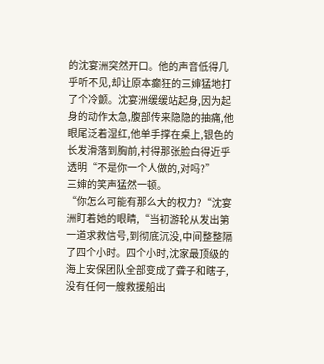的沈宴洲突然开口。他的声音低得几乎听不见,却让原本癫狂的三婶猛地打了个冷颤。沈宴洲缓缓站起身,因为起身的动作太急,腹部传来隐隐的抽痛,他眼尾泛着湿红,他单手撑在桌上,银色的长发滑落到胸前,衬得那张脸白得近乎透明“不是你一个人做的,对吗?”
三婶的笑声猛然一顿。
“你怎么可能有那么大的权力?“沈宴洲盯着她的眼睛,“当初游轮从发出第一道求救信号,到彻底沉没,中间整整隔了四个小时。四个小时,沈家最顶级的海上安保团队全部变成了聋子和瞎子,没有任何一艘救援船出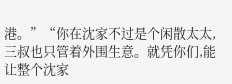港。”“你在沈家不过是个闲散太太,三叔也只管着外围生意。就凭你们,能让整个沈家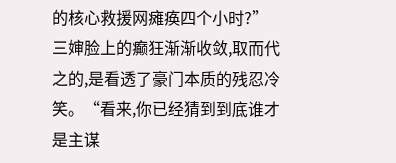的核心救援网瘫痪四个小时?”
三婶脸上的癫狂渐渐收敛,取而代之的,是看透了豪门本质的残忍冷笑。“看来,你已经猜到到底谁才是主谋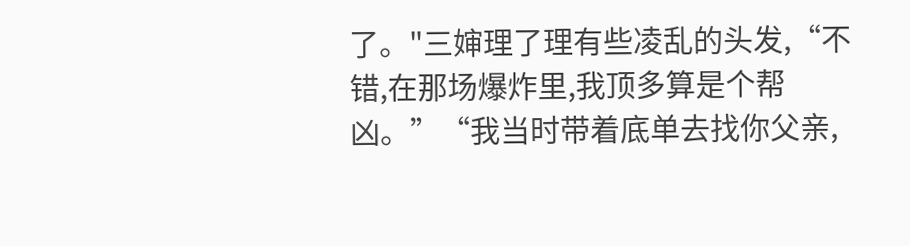了。"三婶理了理有些凌乱的头发,“不错,在那场爆炸里,我顶多算是个帮凶。”“我当时带着底单去找你父亲,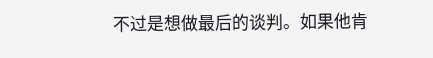不过是想做最后的谈判。如果他肯